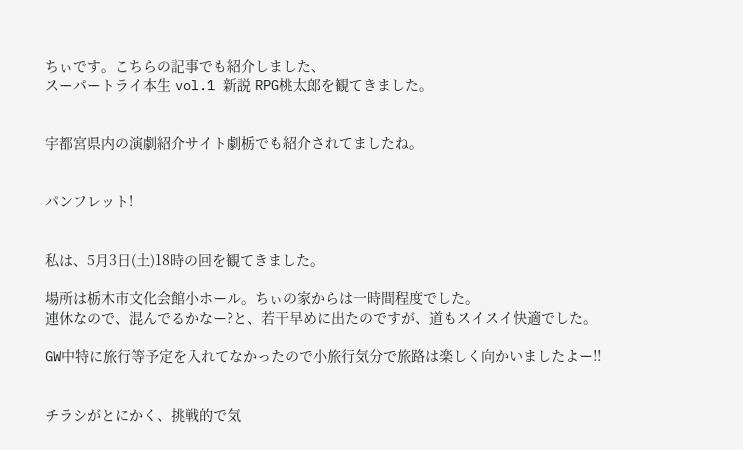ちぃです。こちらの記事でも紹介しました、
スーパートライ本生 vol.1 新説 RPG桃太郎を観てきました。


宇都宮県内の演劇紹介サイト劇栃でも紹介されてましたね。


パンフレット!


私は、5月3日(土)18時の回を観てきました。

場所は栃木市文化会館小ホール。ちぃの家からは一時間程度でした。
連休なので、混んでるかなー?と、若干早めに出たのですが、道もスイスイ快適でした。

GW中特に旅行等予定を入れてなかったので小旅行気分で旅路は楽しく向かいましたよー!!


チラシがとにかく、挑戦的で気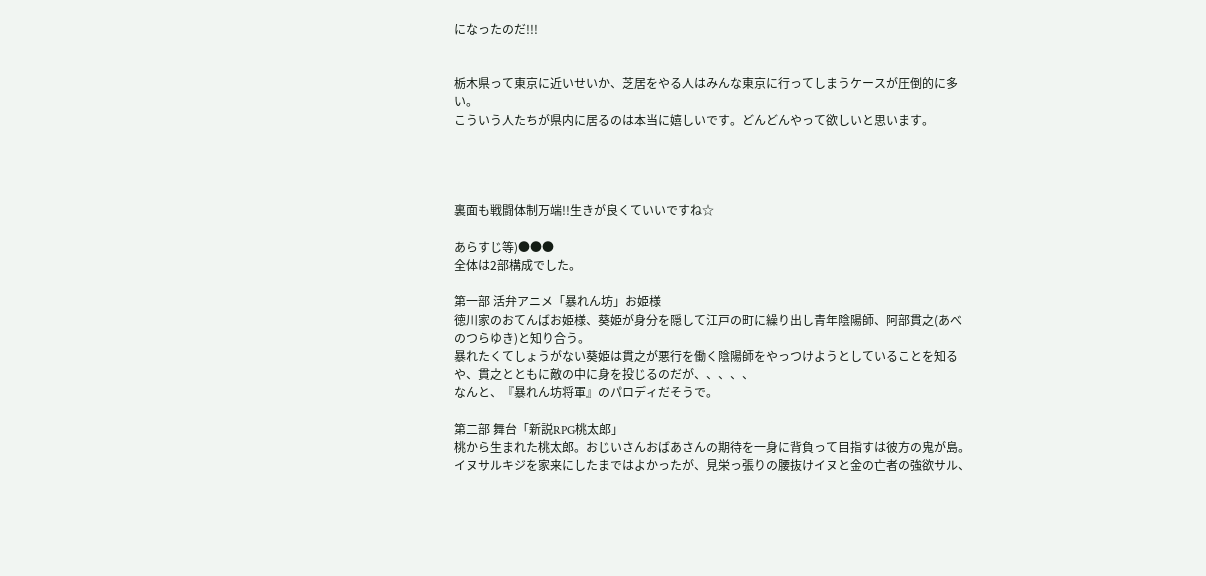になったのだ!!!


栃木県って東京に近いせいか、芝居をやる人はみんな東京に行ってしまうケースが圧倒的に多い。
こういう人たちが県内に居るのは本当に嬉しいです。どんどんやって欲しいと思います。




裏面も戦闘体制万端!!生きが良くていいですね☆

あらすじ等)●●●
全体は2部構成でした。

第一部 活弁アニメ「暴れん坊」お姫様
徳川家のおてんばお姫様、葵姫が身分を隠して江戸の町に繰り出し青年陰陽師、阿部貫之(あべのつらゆき)と知り合う。
暴れたくてしょうがない葵姫は貫之が悪行を働く陰陽師をやっつけようとしていることを知るや、貫之とともに敵の中に身を投じるのだが、、、、、
なんと、『暴れん坊将軍』のパロディだそうで。

第二部 舞台「新説RPG桃太郎」
桃から生まれた桃太郎。おじいさんおばあさんの期待を一身に背負って目指すは彼方の鬼が島。
イヌサルキジを家来にしたまではよかったが、見栄っ張りの腰抜けイヌと金の亡者の強欲サル、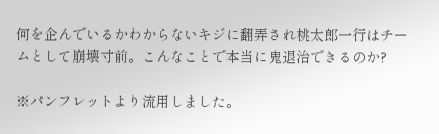何を企んでいるかわからないキジに翻弄され桃太郎一行はチームとして崩壊寸前。こんなことで本当に鬼退治できるのか?

※パンフレットより流用しました。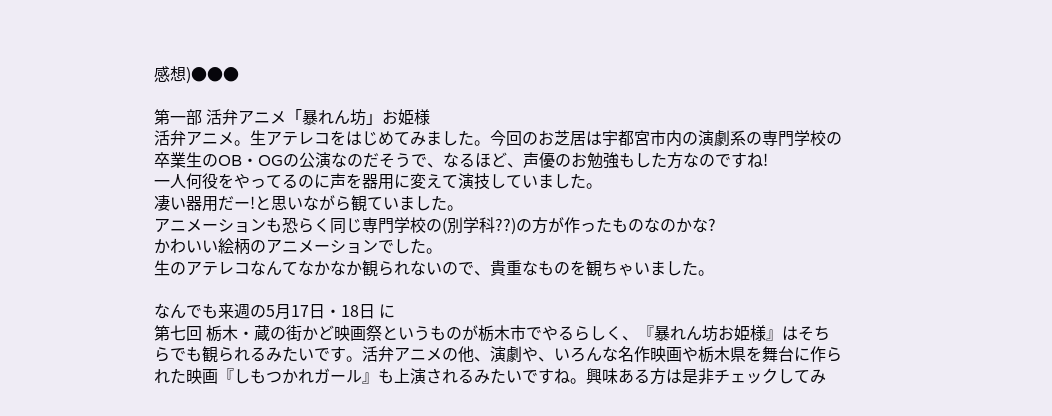感想)●●●

第一部 活弁アニメ「暴れん坊」お姫様
活弁アニメ。生アテレコをはじめてみました。今回のお芝居は宇都宮市内の演劇系の専門学校の卒業生のOB・OGの公演なのだそうで、なるほど、声優のお勉強もした方なのですね!
一人何役をやってるのに声を器用に変えて演技していました。
凄い器用だー!と思いながら観ていました。
アニメーションも恐らく同じ専門学校の(別学科??)の方が作ったものなのかな?
かわいい絵柄のアニメーションでした。
生のアテレコなんてなかなか観られないので、貴重なものを観ちゃいました。

なんでも来週の5月17日・18日 に
第七回 栃木・蔵の街かど映画祭というものが栃木市でやるらしく、『暴れん坊お姫様』はそちらでも観られるみたいです。活弁アニメの他、演劇や、いろんな名作映画や栃木県を舞台に作られた映画『しもつかれガール』も上演されるみたいですね。興味ある方は是非チェックしてみ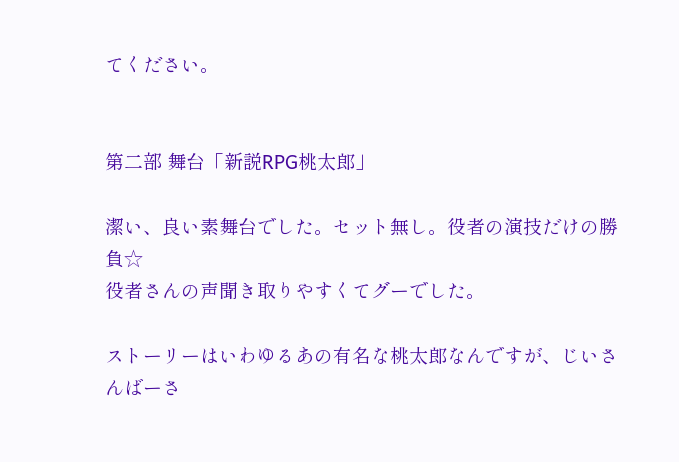てください。


第二部 舞台「新説RPG桃太郎」

潔い、良い素舞台でした。セット無し。役者の演技だけの勝負☆
役者さんの声聞き取りやすくてグーでした。

ストーリーはいわゆるあの有名な桃太郎なんですが、じいさんばーさ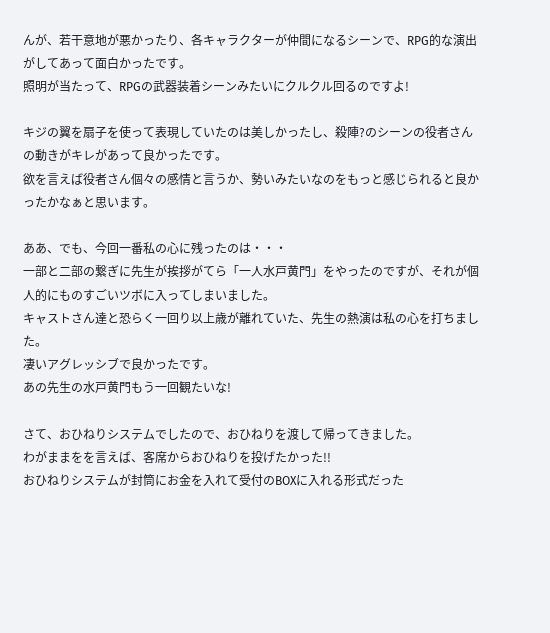んが、若干意地が悪かったり、各キャラクターが仲間になるシーンで、RPG的な演出がしてあって面白かったです。
照明が当たって、RPGの武器装着シーンみたいにクルクル回るのですよ!

キジの翼を扇子を使って表現していたのは美しかったし、殺陣?のシーンの役者さんの動きがキレがあって良かったです。
欲を言えば役者さん個々の感情と言うか、勢いみたいなのをもっと感じられると良かったかなぁと思います。

ああ、でも、今回一番私の心に残ったのは・・・
一部と二部の繋ぎに先生が挨拶がてら「一人水戸黄門」をやったのですが、それが個人的にものすごいツボに入ってしまいました。
キャストさん達と恐らく一回り以上歳が離れていた、先生の熱演は私の心を打ちました。
凄いアグレッシブで良かったです。
あの先生の水戸黄門もう一回観たいな!

さて、おひねりシステムでしたので、おひねりを渡して帰ってきました。
わがままをを言えば、客席からおひねりを投げたかった!!
おひねりシステムが封筒にお金を入れて受付のBOXに入れる形式だった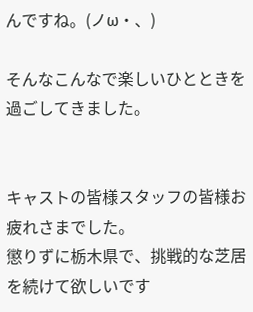んですね。(ノω・、)

そんなこんなで楽しいひとときを過ごしてきました。


キャストの皆様スタッフの皆様お疲れさまでした。
懲りずに栃木県で、挑戦的な芝居を続けて欲しいです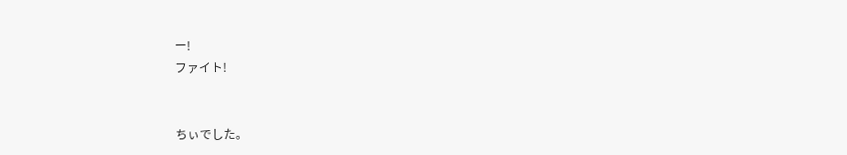ー!
ファイト!


ちぃでした。